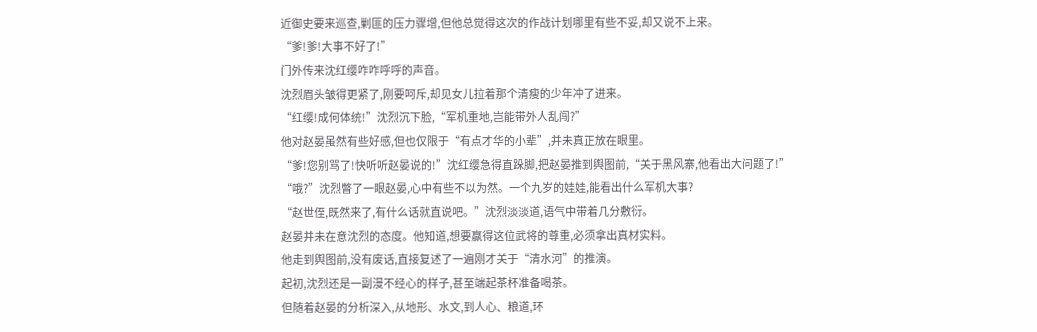近御史要来巡查,剿匪的压力骤增,但他总觉得这次的作战计划哪里有些不妥,却又说不上来。
“爹!爹!大事不好了!”
门外传来沈红缨咋咋呼呼的声音。
沈烈眉头皱得更紧了,刚要呵斥,却见女儿拉着那个清瘦的少年冲了进来。
“红缨!成何体统!”沈烈沉下脸,“军机重地,岂能带外人乱闯?”
他对赵晏虽然有些好感,但也仅限于“有点才华的小辈”,并未真正放在眼里。
“爹!您别骂了!快听听赵晏说的!”沈红缨急得直跺脚,把赵晏推到舆图前,“关于黑风寨,他看出大问题了!”
“哦?”沈烈瞥了一眼赵晏,心中有些不以为然。一个九岁的娃娃,能看出什么军机大事?
“赵世侄,既然来了,有什么话就直说吧。”沈烈淡淡道,语气中带着几分敷衍。
赵晏并未在意沈烈的态度。他知道,想要赢得这位武将的尊重,必须拿出真材实料。
他走到舆图前,没有废话,直接复述了一遍刚才关于“清水河”的推演。
起初,沈烈还是一副漫不经心的样子,甚至端起茶杯准备喝茶。
但随着赵晏的分析深入,从地形、水文,到人心、粮道,环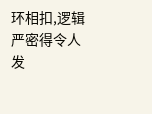环相扣,逻辑严密得令人发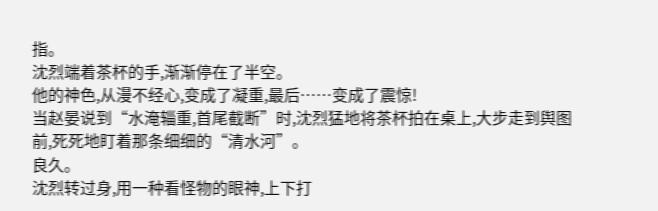指。
沈烈端着茶杯的手,渐渐停在了半空。
他的神色,从漫不经心,变成了凝重,最后……变成了震惊!
当赵晏说到“水淹辎重,首尾截断”时,沈烈猛地将茶杯拍在桌上,大步走到舆图前,死死地盯着那条细细的“清水河”。
良久。
沈烈转过身,用一种看怪物的眼神,上下打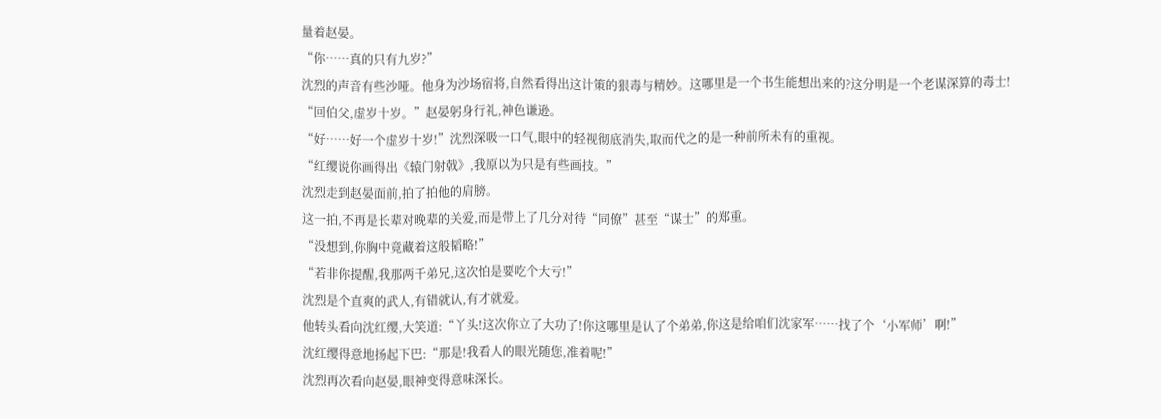量着赵晏。
“你……真的只有九岁?”
沈烈的声音有些沙哑。他身为沙场宿将,自然看得出这计策的狠毒与精妙。这哪里是一个书生能想出来的?这分明是一个老谋深算的毒士!
“回伯父,虚岁十岁。”赵晏躬身行礼,神色谦逊。
“好……好一个虚岁十岁!”沈烈深吸一口气,眼中的轻视彻底消失,取而代之的是一种前所未有的重视。
“红缨说你画得出《辕门射戟》,我原以为只是有些画技。”
沈烈走到赵晏面前,拍了拍他的肩膀。
这一拍,不再是长辈对晚辈的关爱,而是带上了几分对待“同僚”甚至“谋士”的郑重。
“没想到,你胸中竟藏着这般韬略!”
“若非你提醒,我那两千弟兄,这次怕是要吃个大亏!”
沈烈是个直爽的武人,有错就认,有才就爱。
他转头看向沈红缨,大笑道:“丫头!这次你立了大功了!你这哪里是认了个弟弟,你这是给咱们沈家军……找了个‘小军师’啊!”
沈红缨得意地扬起下巴:“那是!我看人的眼光随您,准着呢!”
沈烈再次看向赵晏,眼神变得意味深长。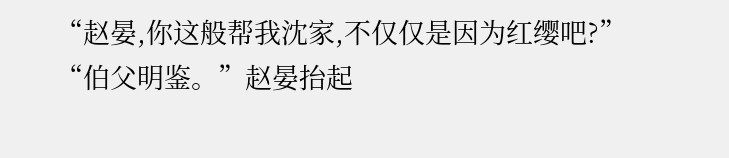“赵晏,你这般帮我沈家,不仅仅是因为红缨吧?”
“伯父明鉴。”赵晏抬起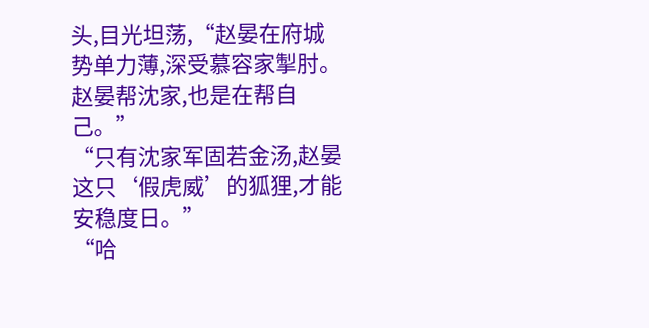头,目光坦荡,“赵晏在府城势单力薄,深受慕容家掣肘。赵晏帮沈家,也是在帮自己。”
“只有沈家军固若金汤,赵晏这只‘假虎威’的狐狸,才能安稳度日。”
“哈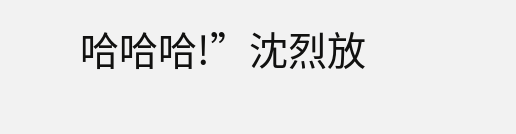哈哈哈!”沈烈放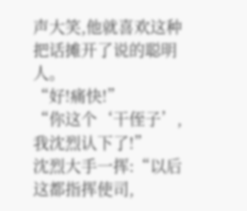声大笑,他就喜欢这种把话摊开了说的聪明人。
“好!痛快!”
“你这个‘干侄子’,我沈烈认下了!”
沈烈大手一挥:“以后这都指挥使司,